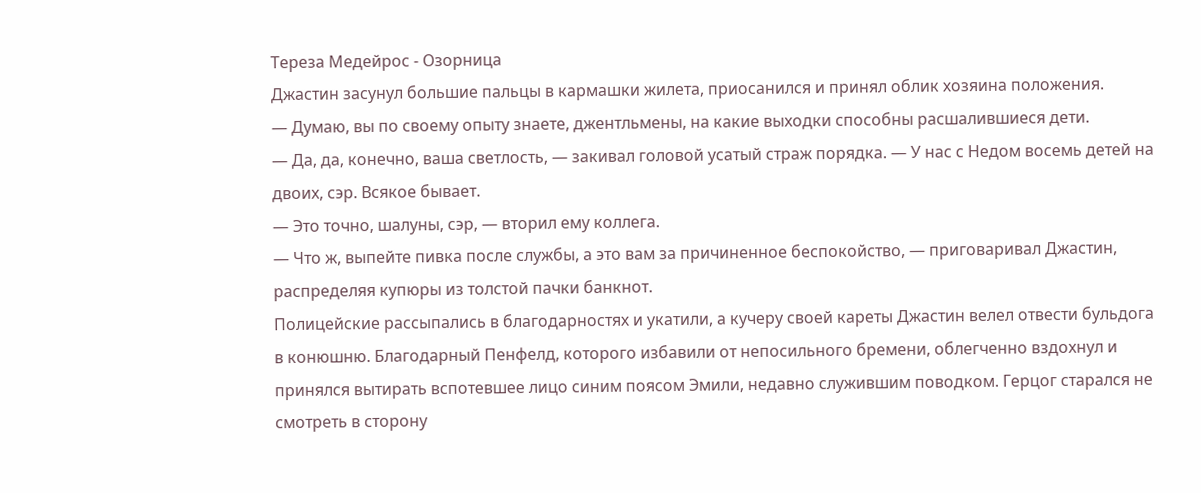Тереза Медейрос - Озорница
Джастин засунул большие пальцы в кармашки жилета, приосанился и принял облик хозяина положения.
— Думаю, вы по своему опыту знаете, джентльмены, на какие выходки способны расшалившиеся дети.
— Да, да, конечно, ваша светлость, — закивал головой усатый страж порядка. — У нас с Недом восемь детей на двоих, сэр. Всякое бывает.
— Это точно, шалуны, сэр, — вторил ему коллега.
— Что ж, выпейте пивка после службы, а это вам за причиненное беспокойство, — приговаривал Джастин, распределяя купюры из толстой пачки банкнот.
Полицейские рассыпались в благодарностях и укатили, а кучеру своей кареты Джастин велел отвести бульдога в конюшню. Благодарный Пенфелд, которого избавили от непосильного бремени, облегченно вздохнул и принялся вытирать вспотевшее лицо синим поясом Эмили, недавно служившим поводком. Герцог старался не смотреть в сторону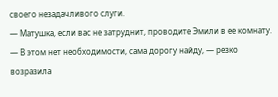своего незадачливого слуги.
— Матушка, если вас не затруднит, проводите Эмили в ее комнату.
— В этом нет необходимости, сама дорогу найду, — резко возразила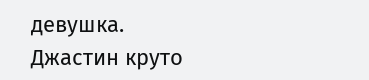девушка.
Джастин круто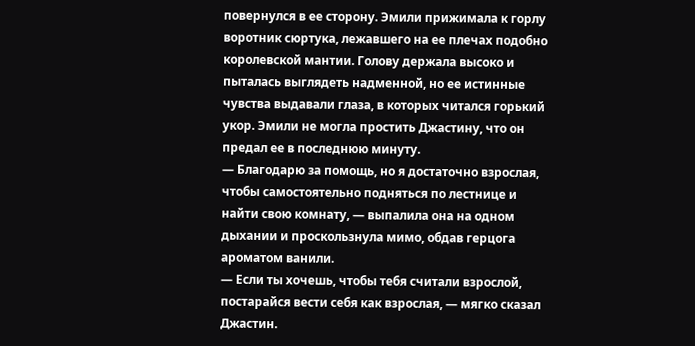повернулся в ее сторону. Эмили прижимала к горлу воротник сюртука, лежавшего на ее плечах подобно королевской мантии. Голову держала высоко и пыталась выглядеть надменной, но ее истинные чувства выдавали глаза, в которых читался горький укор. Эмили не могла простить Джастину, что он предал ее в последнюю минуту.
— Благодарю за помощь, но я достаточно взрослая, чтобы самостоятельно подняться по лестнице и найти свою комнату, — выпалила она на одном дыхании и проскользнула мимо, обдав герцога ароматом ванили.
— Если ты хочешь, чтобы тебя считали взрослой, постарайся вести себя как взрослая, — мягко сказал Джастин.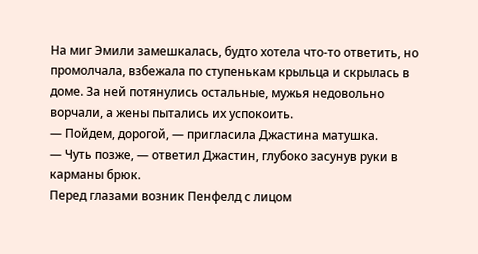На миг Эмили замешкалась, будто хотела что-то ответить, но промолчала, взбежала по ступенькам крыльца и скрылась в доме. За ней потянулись остальные, мужья недовольно ворчали, а жены пытались их успокоить.
— Пойдем, дорогой, — пригласила Джастина матушка.
— Чуть позже, — ответил Джастин, глубоко засунув руки в карманы брюк.
Перед глазами возник Пенфелд с лицом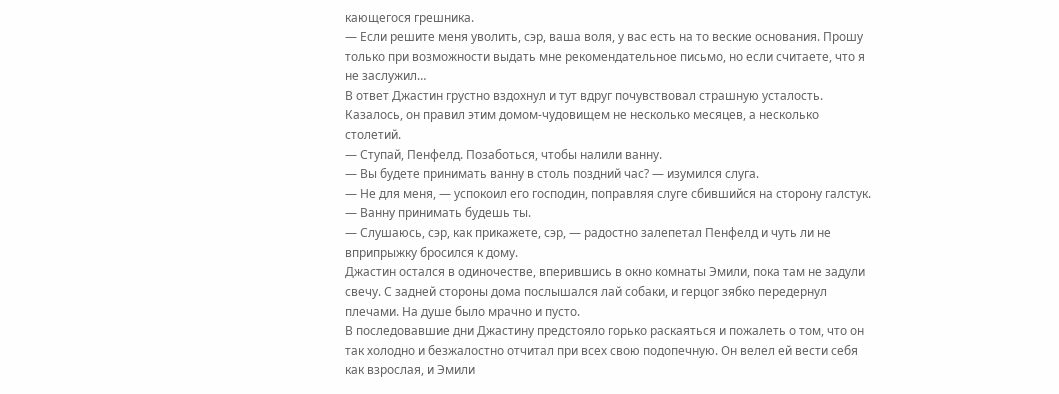кающегося грешника.
— Если решите меня уволить, сэр, ваша воля, у вас есть на то веские основания. Прошу только при возможности выдать мне рекомендательное письмо, но если считаете, что я не заслужил…
В ответ Джастин грустно вздохнул и тут вдруг почувствовал страшную усталость. Казалось, он правил этим домом-чудовищем не несколько месяцев, а несколько столетий.
— Ступай, Пенфелд. Позаботься, чтобы налили ванну.
— Вы будете принимать ванну в столь поздний час? — изумился слуга.
— Не для меня, — успокоил его господин, поправляя слуге сбившийся на сторону галстук. — Ванну принимать будешь ты.
— Слушаюсь, сэр, как прикажете, сэр, — радостно залепетал Пенфелд и чуть ли не вприпрыжку бросился к дому.
Джастин остался в одиночестве, вперившись в окно комнаты Эмили, пока там не задули свечу. С задней стороны дома послышался лай собаки, и герцог зябко передернул плечами. На душе было мрачно и пусто.
В последовавшие дни Джастину предстояло горько раскаяться и пожалеть о том, что он так холодно и безжалостно отчитал при всех свою подопечную. Он велел ей вести себя как взрослая, и Эмили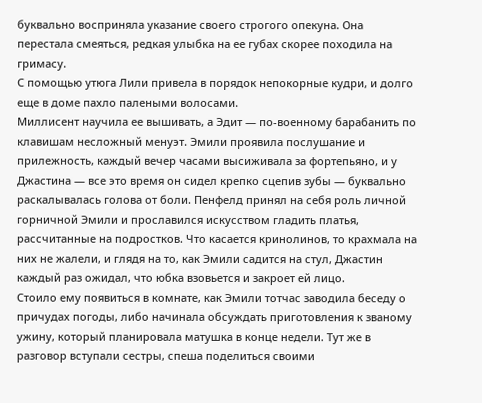буквально восприняла указание своего строгого опекуна. Она перестала смеяться, редкая улыбка на ее губах скорее походила на гримасу.
С помощью утюга Лили привела в порядок непокорные кудри, и долго еще в доме пахло палеными волосами.
Миллисент научила ее вышивать, а Эдит — по-военному барабанить по клавишам несложный менуэт. Эмили проявила послушание и прилежность, каждый вечер часами высиживала за фортепьяно, и у Джастина — все это время он сидел крепко сцепив зубы — буквально раскалывалась голова от боли. Пенфелд принял на себя роль личной горничной Эмили и прославился искусством гладить платья, рассчитанные на подростков. Что касается кринолинов, то крахмала на них не жалели, и глядя на то, как Эмили садится на стул, Джастин каждый раз ожидал, что юбка взовьется и закроет ей лицо.
Стоило ему появиться в комнате, как Эмили тотчас заводила беседу о причудах погоды, либо начинала обсуждать приготовления к званому ужину, который планировала матушка в конце недели. Тут же в разговор вступали сестры, спеша поделиться своими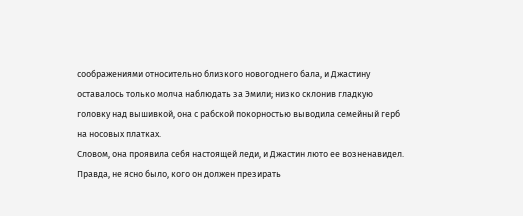соображениями относительно близкого новогоднего бала, и Джастину оставалось только молча наблюдать за Эмили; низко склонив гладкую головку над вышивкой, она с рабской покорностью выводила семейный герб на носовых платках.
Словом, она проявила себя настоящей леди, и Джастин люто ее возненавидел.
Правда, не ясно было, кого он должен презирать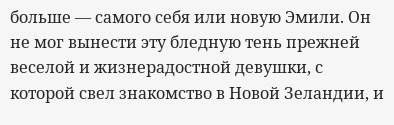больше — самого себя или новую Эмили. Он не мог вынести эту бледную тень прежней веселой и жизнерадостной девушки, с которой свел знакомство в Новой Зеландии, и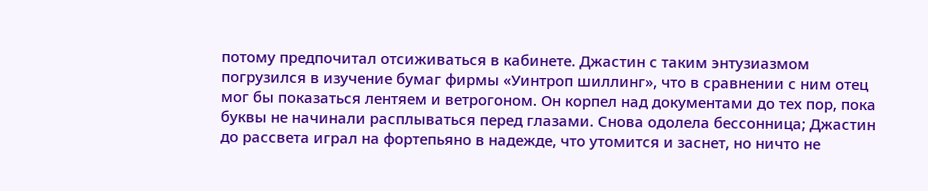потому предпочитал отсиживаться в кабинете. Джастин с таким энтузиазмом погрузился в изучение бумаг фирмы «Уинтроп шиллинг», что в сравнении с ним отец мог бы показаться лентяем и ветрогоном. Он корпел над документами до тех пор, пока буквы не начинали расплываться перед глазами. Снова одолела бессонница; Джастин до рассвета играл на фортепьяно в надежде, что утомится и заснет, но ничто не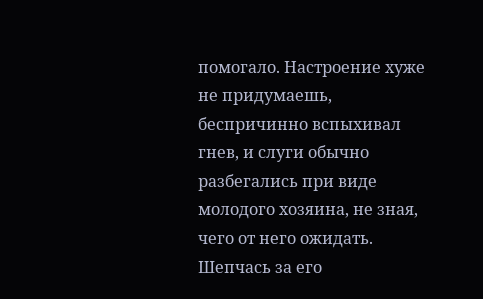помогало. Настроение хуже не придумаешь, беспричинно вспыхивал гнев, и слуги обычно разбегались при виде молодого хозяина, не зная, чего от него ожидать. Шепчась за его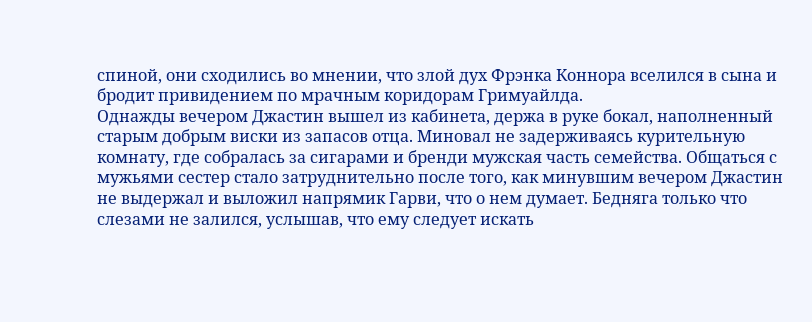спиной, они сходились во мнении, что злой дух Фрэнка Коннора вселился в сына и бродит привидением по мрачным коридорам Гримуайлда.
Однажды вечером Джастин вышел из кабинета, держа в руке бокал, наполненный старым добрым виски из запасов отца. Миновал не задерживаясь курительную комнату, где собралась за сигарами и бренди мужская часть семейства. Общаться с мужьями сестер стало затруднительно после того, как минувшим вечером Джастин не выдержал и выложил напрямик Гарви, что о нем думает. Бедняга только что слезами не залился, услышав, что ему следует искать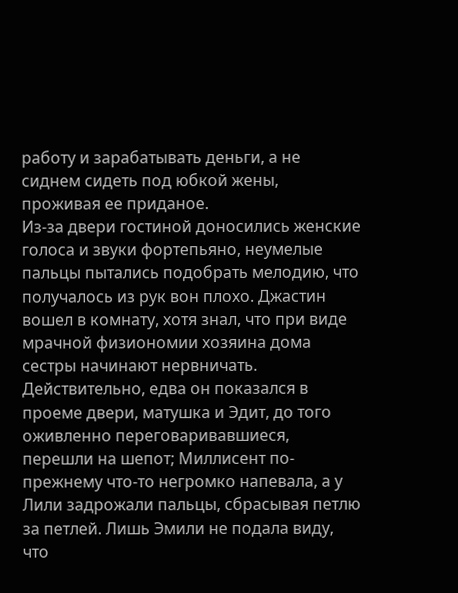работу и зарабатывать деньги, а не сиднем сидеть под юбкой жены, проживая ее приданое.
Из-за двери гостиной доносились женские голоса и звуки фортепьяно, неумелые пальцы пытались подобрать мелодию, что получалось из рук вон плохо. Джастин вошел в комнату, хотя знал, что при виде мрачной физиономии хозяина дома сестры начинают нервничать. Действительно, едва он показался в проеме двери, матушка и Эдит, до того оживленно переговаривавшиеся, перешли на шепот; Миллисент по-прежнему что-то негромко напевала, а у Лили задрожали пальцы, сбрасывая петлю за петлей. Лишь Эмили не подала виду, что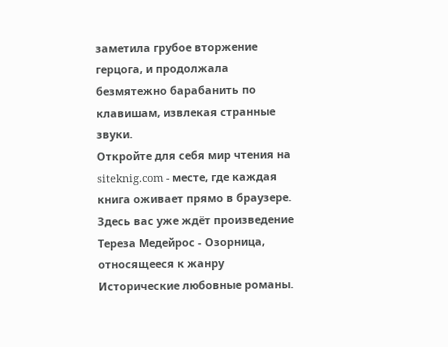заметила грубое вторжение герцога, и продолжала безмятежно барабанить по клавишам, извлекая странные звуки.
Откройте для себя мир чтения на siteknig.com - месте, где каждая книга оживает прямо в браузере. Здесь вас уже ждёт произведение Тереза Медейрос - Озорница, относящееся к жанру Исторические любовные романы.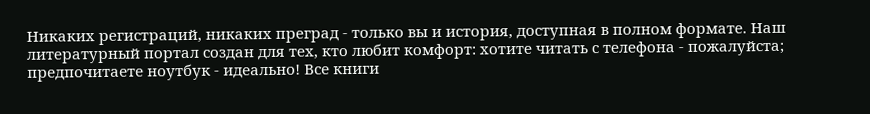Никаких регистраций, никаких преград - только вы и история, доступная в полном формате. Наш литературный портал создан для тех, кто любит комфорт: хотите читать с телефона - пожалуйста; предпочитаете ноутбук - идеально! Все книги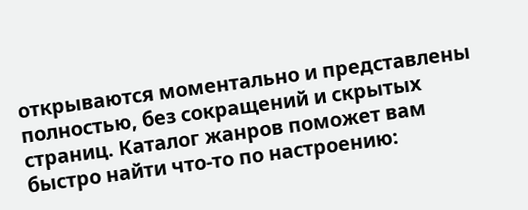открываются моментально и представлены полностью, без сокращений и скрытых страниц. Каталог жанров поможет вам быстро найти что-то по настроению: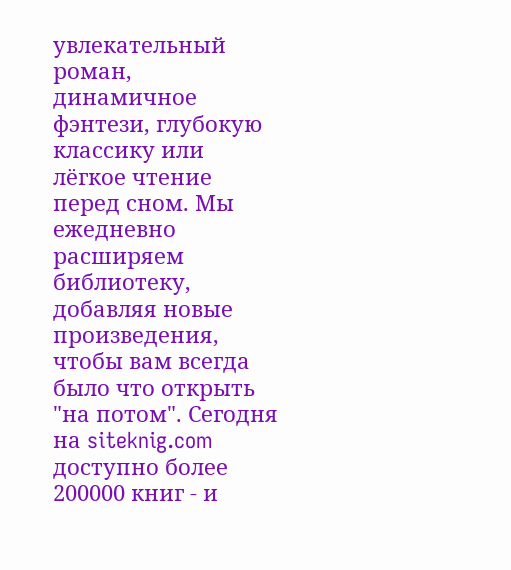увлекательный роман, динамичное фэнтези, глубокую классику или лёгкое чтение перед сном. Мы ежедневно расширяем библиотеку, добавляя новые произведения, чтобы вам всегда было что открыть "на потом". Сегодня на siteknig.com доступно более 200000 книг - и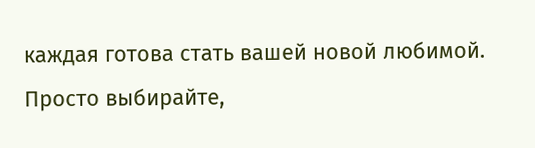каждая готова стать вашей новой любимой. Просто выбирайте,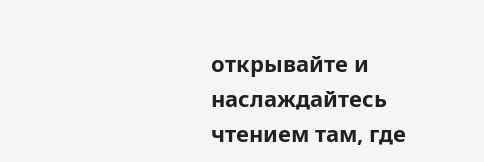открывайте и наслаждайтесь чтением там, где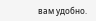вам удобно.